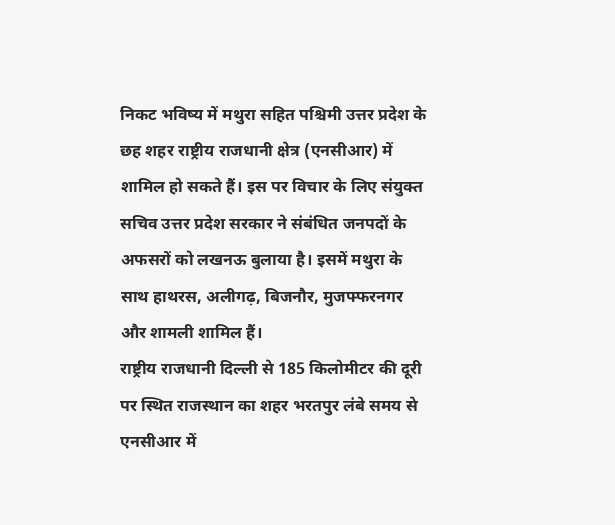निकट भविष्य में मथुरा सहित पश्चिमी उत्तर प्रदेश के छह शहर राष्ट्रीय राजधानी क्षेत्र (एनसीआर) में शामिल हो सकते हैं। इस पर विचार के लिए संयुक्त सचिव उत्तर प्रदेश सरकार ने संबंधित जनपदों के अफसरों को लखनऊ बुलाया है। इसमें मथुरा के साथ हाथरस, अलीगढ़, बिजनौर, मुजफ्फरनगर और शामली शामिल हैं।
राष्ट्रीय राजधानी दिल्ली से 185 किलोमीटर की दूरी पर स्थित राजस्थान का शहर भरतपुर लंबे समय से एनसीआर में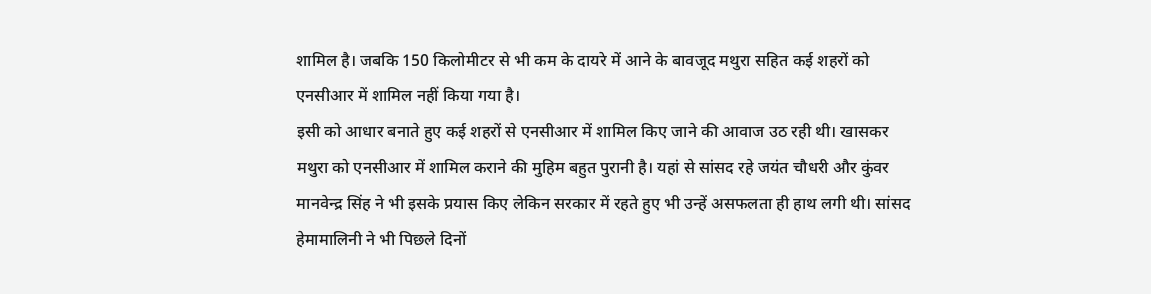शामिल है। जबकि 150 किलोमीटर से भी कम के दायरे में आने के बावजूद मथुरा सहित कई शहरों को एनसीआर में शामिल नहीं किया गया है।
इसी को आधार बनाते हुए कई शहरों से एनसीआर में शामिल किए जाने की आवाज उठ रही थी। खासकर मथुरा को एनसीआर में शामिल कराने की मुहिम बहुत पुरानी है। यहां से सांसद रहे जयंत चौधरी और कुंवर मानवेन्द्र सिंह ने भी इसके प्रयास किए लेकिन सरकार में रहते हुए भी उन्हें असफलता ही हाथ लगी थी। सांसद हेमामालिनी ने भी पिछले दिनों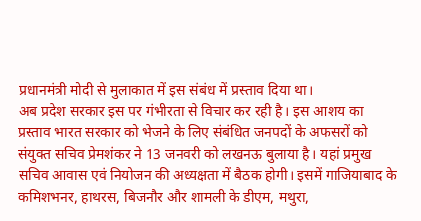प्रधानमंत्री मोदी से मुलाकात में इस संबंध में प्रस्ताव दिया था।
अब प्रदेश सरकार इस पर गंभीरता से विचार कर रही है। इस आशय का प्रस्ताव भारत सरकार को भेजने के लिए संबंधित जनपदों के अफसरों को संयुक्त सचिव प्रेमशंकर ने 13 जनवरी को लखनऊ बुलाया है। यहां प्रमुख सचिव आवास एवं नियोजन की अध्यक्षता में बैठक होगी। इसमें गाजियाबाद के कमिशभनर, हाथरस, बिजनौर और शामली के डीएम, मथुरा,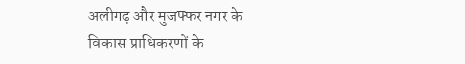अलीगढ़ और मुजफ्फर नगर के विकास प्राधिकरणों के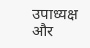उपाध्यक्ष और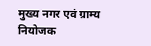मुख्य नगर एवं ग्राम्य नियोजक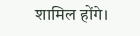शामिल होंगे।